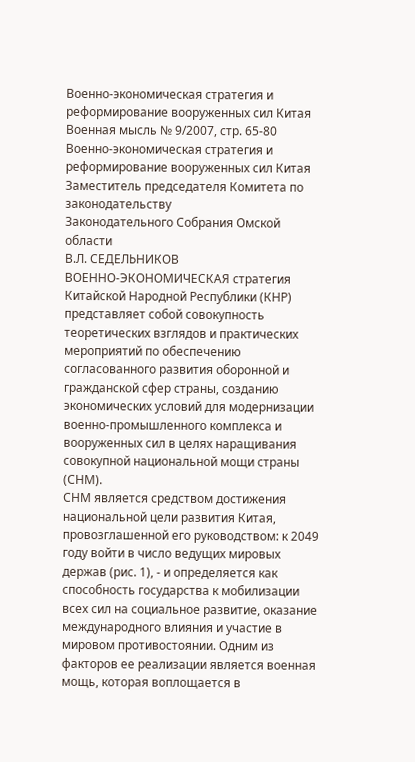Военно-экономическая стратегия и реформирование вооруженных сил Китая
Военная мысль № 9/2007, стр. 65-80
Военно-экономическая стратегия и реформирование вооруженных сил Китая
Заместитель председателя Комитета по законодательству
Законодательного Собрания Омской области
В.Л. СЕДЕЛЬНИКОВ
ВОЕННО-ЭКОНОМИЧЕСКАЯ стратегия Китайской Народной Республики (КНР) представляет собой совокупность теоретических взглядов и практических мероприятий по обеспечению согласованного развития оборонной и гражданской сфер страны, созданию экономических условий для модернизации военно-промышленного комплекса и вооруженных сил в целях наращивания совокупной национальной мощи страны (СНМ).
СНМ является средством достижения национальной цели развития Китая, провозглашенной его руководством: к 2049 году войти в число ведущих мировых держав (рис. 1), - и определяется как способность государства к мобилизации всех сил на социальное развитие, оказание международного влияния и участие в мировом противостоянии. Одним из факторов ее реализации является военная мощь, которая воплощается в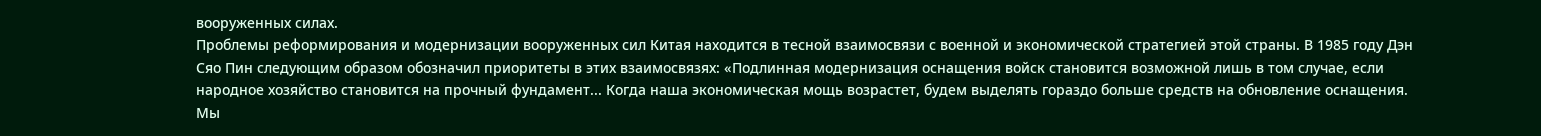вооруженных силах.
Проблемы реформирования и модернизации вооруженных сил Китая находится в тесной взаимосвязи с военной и экономической стратегией этой страны. В 1985 году Дэн Сяо Пин следующим образом обозначил приоритеты в этих взаимосвязях: «Подлинная модернизация оснащения войск становится возможной лишь в том случае, если народное хозяйство становится на прочный фундамент... Когда наша экономическая мощь возрастет, будем выделять гораздо больше средств на обновление оснащения. Мы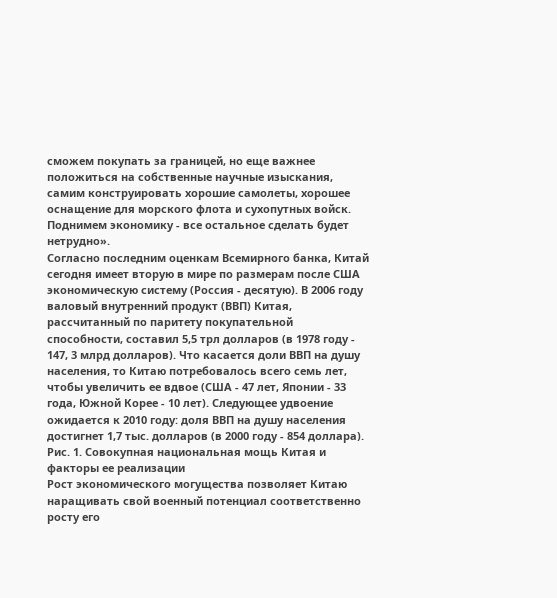сможем покупать за границей, но еще важнее положиться на собственные научные изыскания, самим конструировать хорошие самолеты, хорошее оснащение для морского флота и сухопутных войск. Поднимем экономику - все остальное сделать будет нетрудно».
Согласно последним оценкам Всемирного банка, Китай сегодня имеет вторую в мире по размерам после США экономическую систему (Россия - десятую). В 2006 году валовый внутренний продукт (ВВП) Китая, рассчитанный по паритету покупательной способности, составил 5,5 трл долларов (в 1978 году - 147, 3 млрд долларов). Что касается доли ВВП на душу населения, то Китаю потребовалось всего семь лет, чтобы увеличить ее вдвое (США - 47 лет, Японии - 33 года, Южной Корее - 10 лет). Следующее удвоение ожидается к 2010 году: доля ВВП на душу населения достигнет 1,7 тыс. долларов (в 2000 году - 854 доллара).
Рис. 1. Совокупная национальная мощь Китая и факторы ее реализации
Рост экономического могущества позволяет Китаю наращивать свой военный потенциал соответственно росту его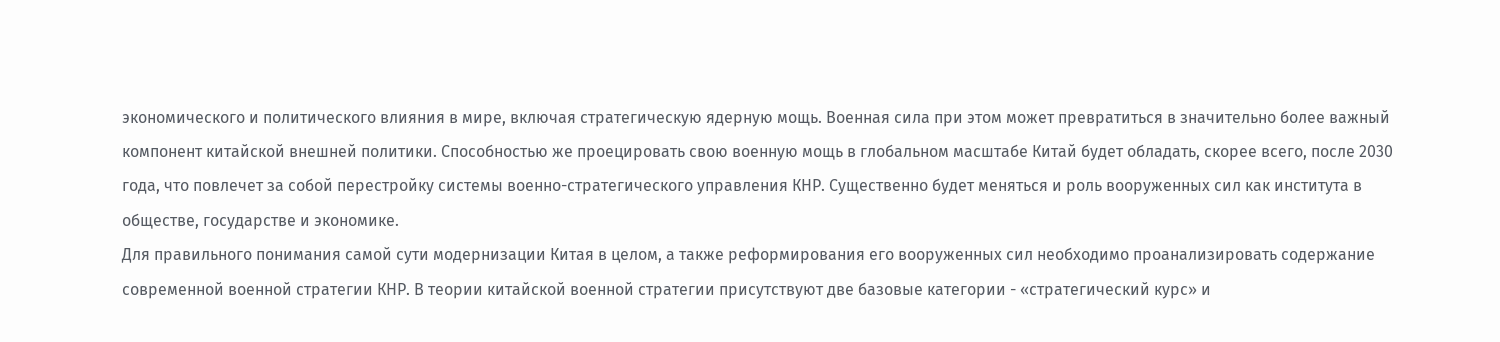экономического и политического влияния в мире, включая стратегическую ядерную мощь. Военная сила при этом может превратиться в значительно более важный компонент китайской внешней политики. Способностью же проецировать свою военную мощь в глобальном масштабе Китай будет обладать, скорее всего, после 2030 года, что повлечет за собой перестройку системы военно-стратегического управления КНР. Существенно будет меняться и роль вооруженных сил как института в обществе, государстве и экономике.
Для правильного понимания самой сути модернизации Китая в целом, а также реформирования его вооруженных сил необходимо проанализировать содержание современной военной стратегии КНР. В теории китайской военной стратегии присутствуют две базовые категории - «стратегический курс» и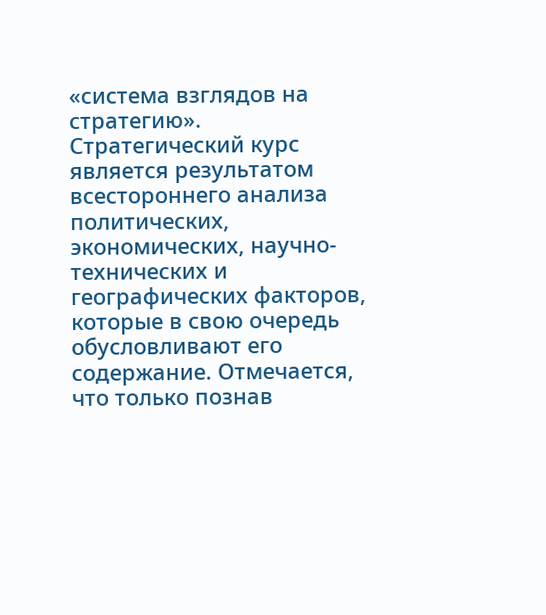«система взглядов на стратегию».
Стратегический курс является результатом всестороннего анализа политических, экономических, научно-технических и географических факторов, которые в свою очередь обусловливают его содержание. Отмечается, что только познав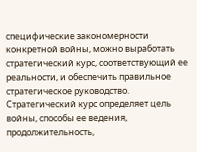специфические закономерности конкретной войны, можно выработать стратегический курс, соответствующий ее реальности, и обеспечить правильное стратегическое руководство. Стратегический курс определяет цель войны, способы ее ведения, продолжительность,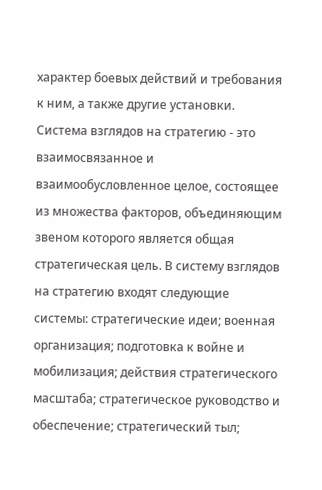характер боевых действий и требования к ним, а также другие установки.
Система взглядов на стратегию - это взаимосвязанное и взаимообусловленное целое, состоящее из множества факторов, объединяющим звеном которого является общая стратегическая цель. В систему взглядов на стратегию входят следующие системы: стратегические идеи; военная организация; подготовка к войне и мобилизация; действия стратегического масштаба; стратегическое руководство и обеспечение; стратегический тыл;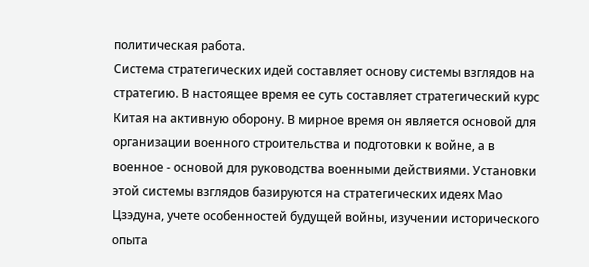политическая работа.
Система стратегических идей составляет основу системы взглядов на стратегию. В настоящее время ее суть составляет стратегический курс Китая на активную оборону. В мирное время он является основой для организации военного строительства и подготовки к войне, а в военное - основой для руководства военными действиями. Установки этой системы взглядов базируются на стратегических идеях Мао Цзэдуна, учете особенностей будущей войны, изучении исторического опыта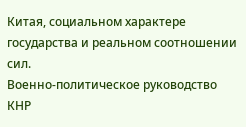Китая, социальном характере государства и реальном соотношении сил.
Военно-политическое руководство КНР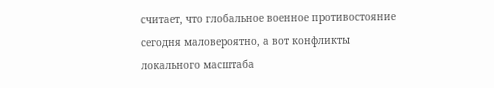считает, что глобальное военное противостояние сегодня маловероятно, а вот конфликты локального масштаба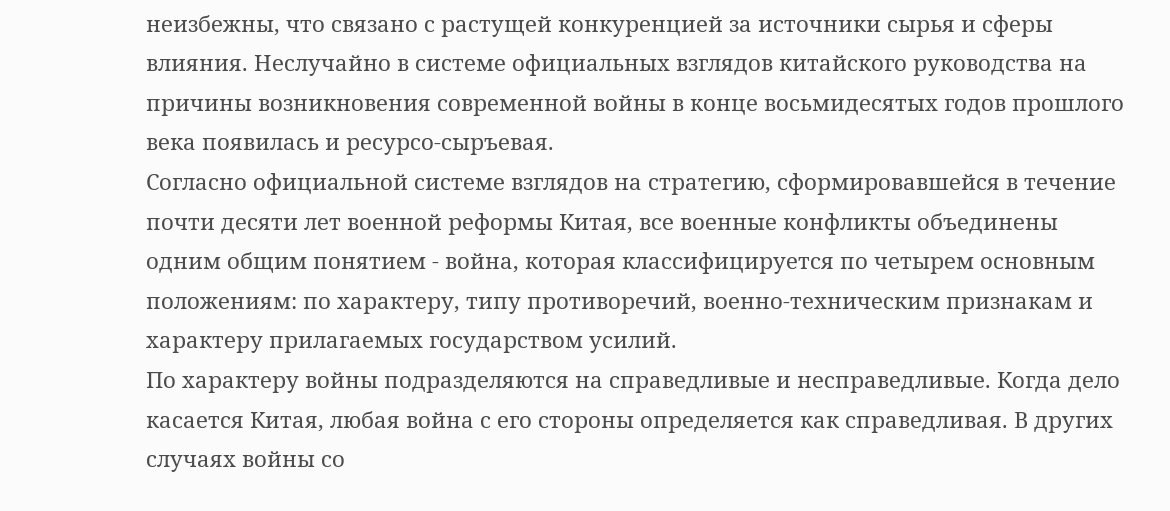неизбежны, что связано с растущей конкуренцией за источники сырья и сферы влияния. Неслучайно в системе официальных взглядов китайского руководства на причины возникновения современной войны в конце восьмидесятых годов прошлого века появилась и ресурсо-сыръевая.
Согласно официальной системе взглядов на стратегию, сформировавшейся в течение почти десяти лет военной реформы Китая, все военные конфликты объединены одним общим понятием - война, которая классифицируется по четырем основным положениям: по характеру, типу противоречий, военно-техническим признакам и характеру прилагаемых государством усилий.
По характеру войны подразделяются на справедливые и несправедливые. Когда дело касается Китая, любая война с его стороны определяется как справедливая. В других случаях войны со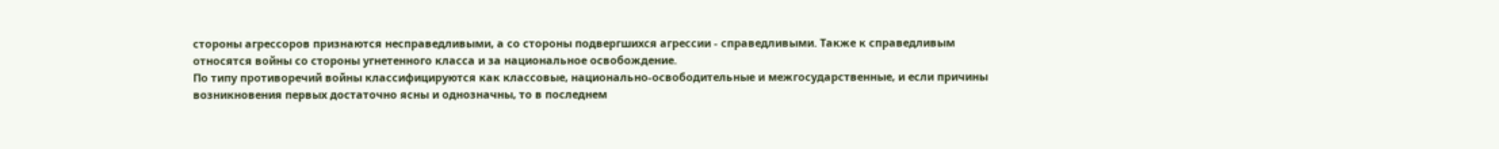стороны агрессоров признаются несправедливыми, а со стороны подвергшихся агрессии - справедливыми. Также к справедливым относятся войны со стороны угнетенного класса и за национальное освобождение.
По типу противоречий войны классифицируются как классовые, национально-освободительные и межгосударственные, и если причины возникновения первых достаточно ясны и однозначны, то в последнем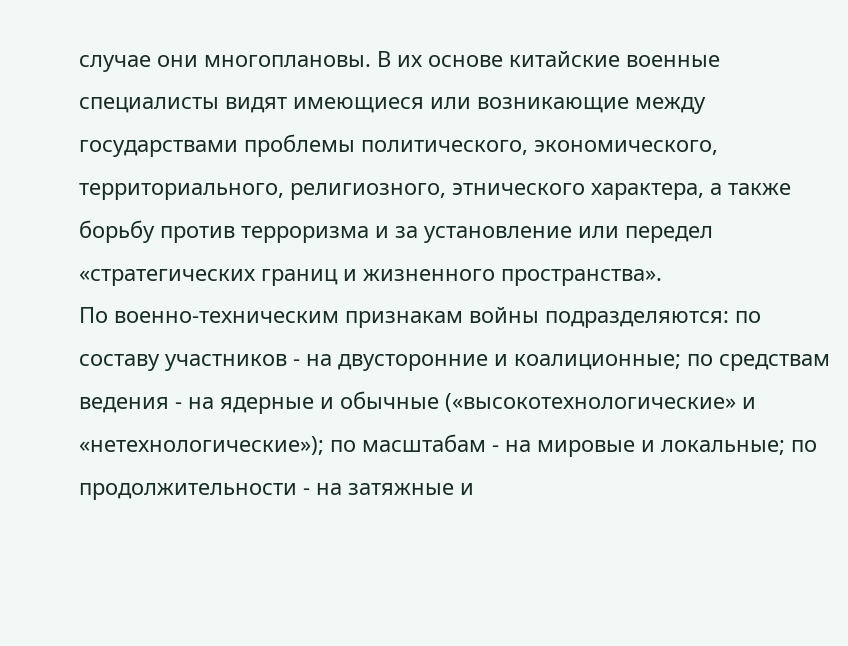случае они многоплановы. В их основе китайские военные специалисты видят имеющиеся или возникающие между государствами проблемы политического, экономического, территориального, религиозного, этнического характера, а также борьбу против терроризма и за установление или передел «стратегических границ и жизненного пространства».
По военно-техническим признакам войны подразделяются: по составу участников - на двусторонние и коалиционные; по средствам ведения - на ядерные и обычные («высокотехнологические» и «нетехнологические»); по масштабам - на мировые и локальные; по продолжительности - на затяжные и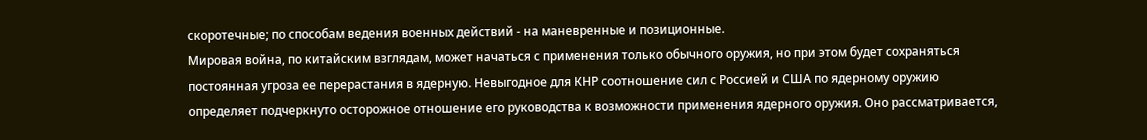скоротечные; по способам ведения военных действий - на маневренные и позиционные.
Мировая война, по китайским взглядам, может начаться с применения только обычного оружия, но при этом будет сохраняться постоянная угроза ее перерастания в ядерную. Невыгодное для КНР соотношение сил с Россией и США по ядерному оружию определяет подчеркнуто осторожное отношение его руководства к возможности применения ядерного оружия. Оно рассматривается,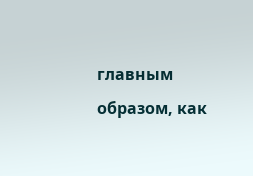главным образом, как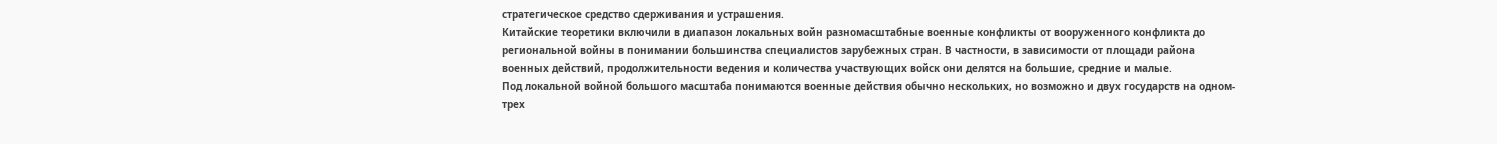стратегическое средство сдерживания и устрашения.
Китайские теоретики включили в диапазон локальных войн разномасштабные военные конфликты от вооруженного конфликта до региональной войны в понимании большинства специалистов зарубежных стран. В частности, в зависимости от площади района военных действий, продолжительности ведения и количества участвующих войск они делятся на большие, средние и малые.
Под локальной войной большого масштаба понимаются военные действия обычно нескольких, но возможно и двух государств на одном-трех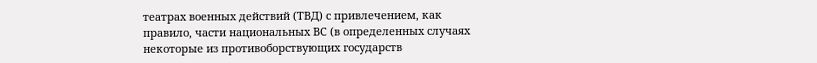театрах военных действий (ТВД) с привлечением, как правило, части национальных ВС (в определенных случаях некоторые из противоборствующих государств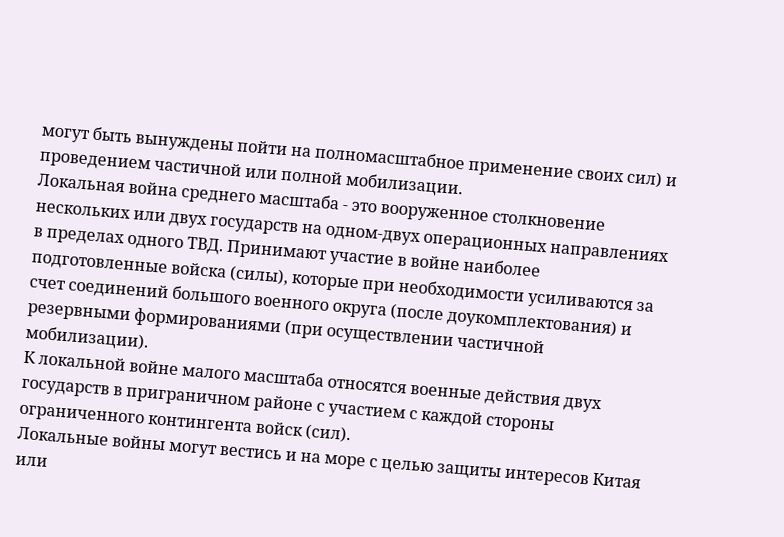могут быть вынуждены пойти на полномасштабное применение своих сил) и проведением частичной или полной мобилизации.
Локальная война среднего масштаба - это вооруженное столкновение нескольких или двух государств на одном-двух операционных направлениях в пределах одного ТВД. Принимают участие в войне наиболее подготовленные войска (силы), которые при необходимости усиливаются за счет соединений большого военного округа (после доукомплектования) и резервными формированиями (при осуществлении частичной мобилизации).
К локальной войне малого масштаба относятся военные действия двух государств в приграничном районе с участием с каждой стороны ограниченного контингента войск (сил).
Локальные войны могут вестись и на море с целью защиты интересов Китая или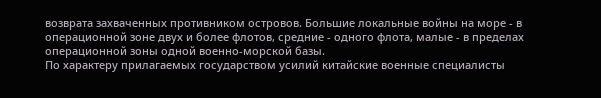возврата захваченных противником островов. Большие локальные войны на море - в операционной зоне двух и более флотов, средние - одного флота, малые - в пределах операционной зоны одной военно-морской базы.
По характеру прилагаемых государством усилий китайские военные специалисты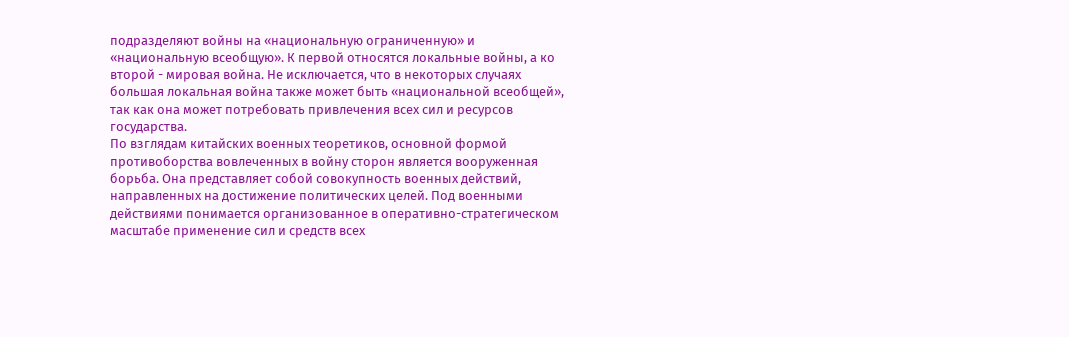подразделяют войны на «национальную ограниченную» и «национальную всеобщую». К первой относятся локальные войны, а ко второй - мировая война. Не исключается, что в некоторых случаях большая локальная война также может быть «национальной всеобщей», так как она может потребовать привлечения всех сил и ресурсов государства.
По взглядам китайских военных теоретиков, основной формой противоборства вовлеченных в войну сторон является вооруженная борьба. Она представляет собой совокупность военных действий, направленных на достижение политических целей. Под военными действиями понимается организованное в оперативно-стратегическом масштабе применение сил и средств всех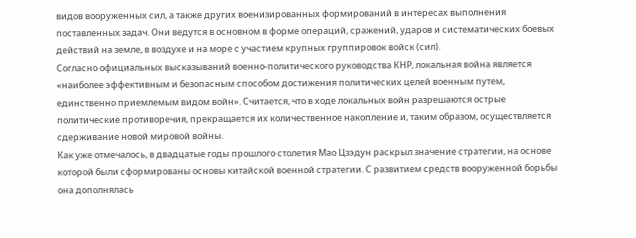видов вооруженных сил, а также других военизированных формирований в интересах выполнения поставленных задач. Они ведутся в основном в форме операций, сражений, ударов и систематических боевых действий на земле, в воздухе и на море с участием крупных группировок войск (сил).
Согласно официальных высказываний военно-политического руководства КНР, локальная война является «наиболее эффективным и безопасным способом достижения политических целей военным путем, единственно приемлемым видом войн». Считается, что в ходе локальных войн разрешаются острые политические противоречия, прекращается их количественное накопление и, таким образом, осуществляется сдерживание новой мировой войны.
Как уже отмечалось, в двадцатые годы прошлого столетия Мао Цзэдун раскрыл значение стратегии, на основе которой были сформированы основы китайской военной стратегии. С развитием средств вооруженной борьбы она дополнялась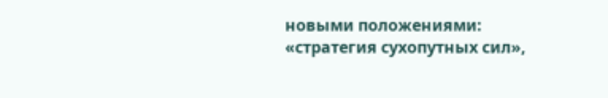новыми положениями: «стратегия сухопутных сил»,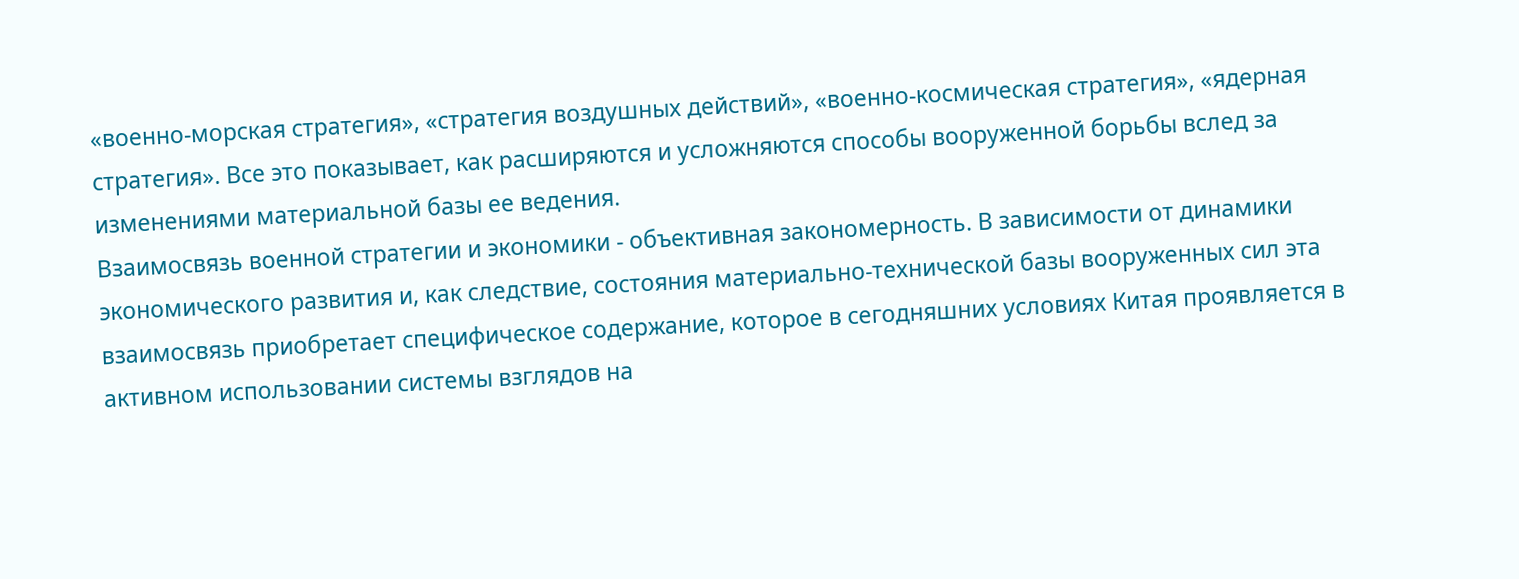«военно-морская стратегия», «стратегия воздушных действий», «военно-космическая стратегия», «ядерная стратегия». Все это показывает, как расширяются и усложняются способы вооруженной борьбы вслед за изменениями материальной базы ее ведения.
Взаимосвязь военной стратегии и экономики - объективная закономерность. В зависимости от динамики экономического развития и, как следствие, состояния материально-технической базы вооруженных сил эта взаимосвязь приобретает специфическое содержание, которое в сегодняшних условиях Китая проявляется в активном использовании системы взглядов на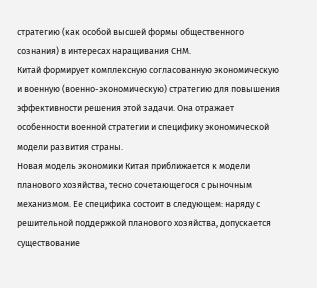стратегию (как особой высшей формы общественного сознания) в интересах наращивания СНМ.
Китай формирует комплексную согласованную экономическую и военную (военно-экономическую) стратегию для повышения эффективности решения этой задачи. Она отражает особенности военной стратегии и специфику экономической модели развития страны.
Новая модель экономики Китая приближается к модели планового хозяйства, тесно сочетающегося с рыночным механизмом. Ее специфика состоит в следующем: наряду с решительной поддержкой планового хозяйства, допускается существование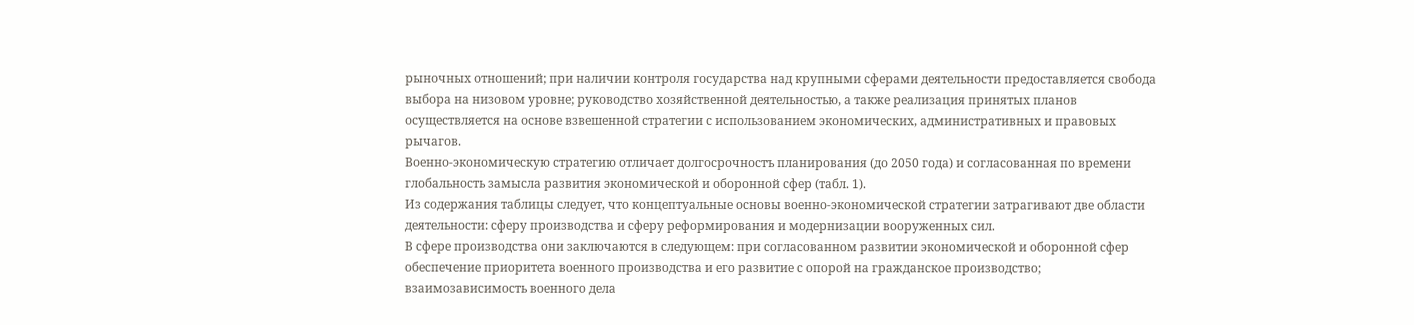рыночных отношений; при наличии контроля государства над крупными сферами деятельности предоставляется свобода выбора на низовом уровне; руководство хозяйственной деятельностью, а также реализация принятых планов осуществляется на основе взвешенной стратегии с использованием экономических, административных и правовых рычагов.
Военно-экономическую стратегию отличает долгосрочностъ планирования (до 2050 года) и согласованная по времени глобальность замысла развития экономической и оборонной сфер (табл. 1).
Из содержания таблицы следует, что концептуальные основы военно-экономической стратегии затрагивают две области деятельности: сферу производства и сферу реформирования и модернизации вооруженных сил.
В сфере производства они заключаются в следующем: при согласованном развитии экономической и оборонной сфер обеспечение приоритета военного производства и его развитие с опорой на гражданское производство; взаимозависимость военного дела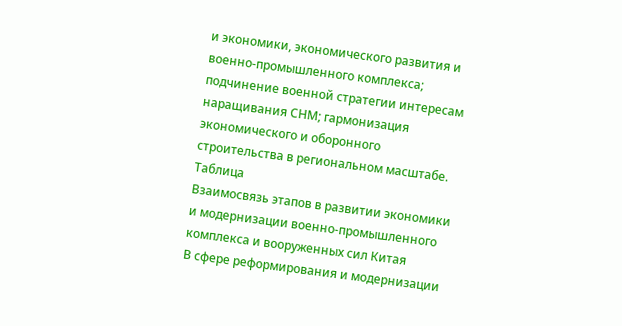и экономики, экономического развития и военно-промышленного комплекса; подчинение военной стратегии интересам наращивания СНМ; гармонизация экономического и оборонного строительства в региональном масштабе.
Таблица
Взаимосвязь этапов в развитии экономики и модернизации военно-промышленного комплекса и вооруженных сил Китая
В сфере реформирования и модернизации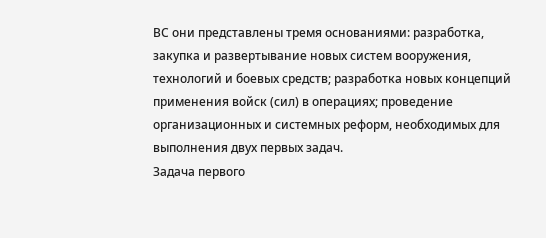ВС они представлены тремя основаниями: разработка, закупка и развертывание новых систем вооружения, технологий и боевых средств; разработка новых концепций применения войск (сил) в операциях; проведение организационных и системных реформ, необходимых для выполнения двух первых задач.
Задача первого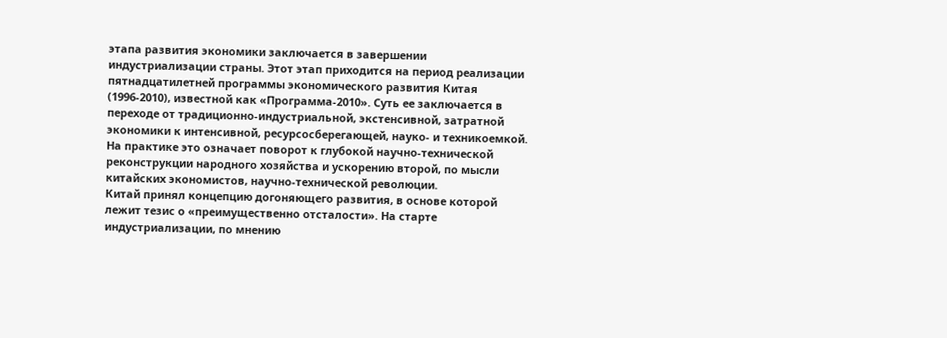этапа развития экономики заключается в завершении индустриализации страны. Этот этап приходится на период реализации пятнадцатилетней программы экономического развития Китая (1996-2010), известной как «Программа-2010». Суть ее заключается в переходе от традиционно-индустриальной, экстенсивной, затратной экономики к интенсивной, ресурсосберегающей, науко- и техникоемкой. На практике это означает поворот к глубокой научно-технической реконструкции народного хозяйства и ускорению второй, по мысли китайских экономистов, научно-технической революции.
Китай принял концепцию догоняющего развития, в основе которой лежит тезис о «преимущественно отсталости». На старте индустриализации, по мнению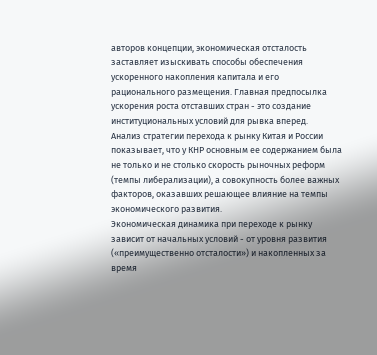авторов концепции, экономическая отсталость заставляет изыскивать способы обеспечения ускоренного накопления капитала и его рационального размещения. Главная предпосылка ускорения роста отставших стран - это создание институциональных условий для рывка вперед.
Анализ стратегии перехода к рынку Китая и России показывает, что у КНР основным ее содержанием была не только и не столько скорость рыночных реформ (темпы либерализации), а совокупность более важных факторов, оказавших решающее влияние на темпы экономического развития.
Экономическая динамика при переходе к рынку зависит от начальных условий - от уровня развития («преимущественно отсталости») и накопленных за время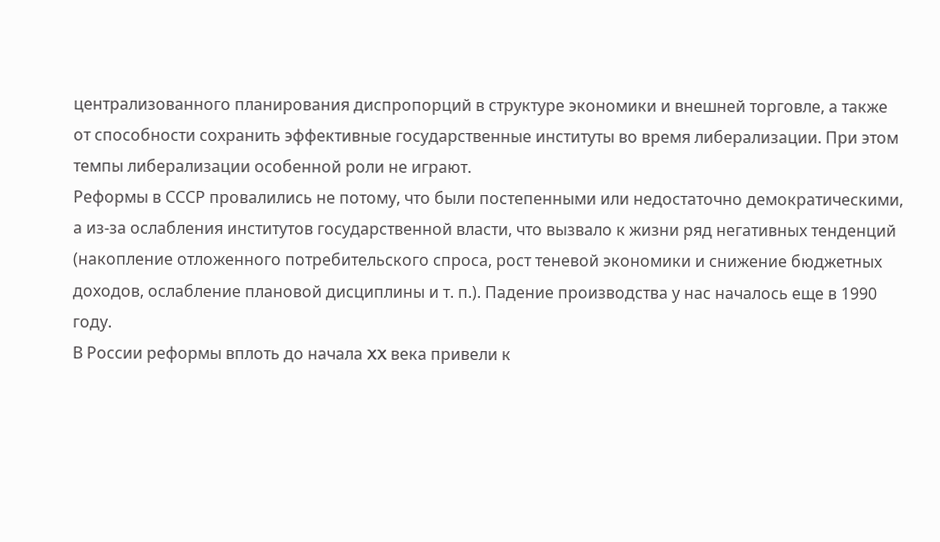централизованного планирования диспропорций в структуре экономики и внешней торговле, а также от способности сохранить эффективные государственные институты во время либерализации. При этом темпы либерализации особенной роли не играют.
Реформы в СССР провалились не потому, что были постепенными или недостаточно демократическими, а из-за ослабления институтов государственной власти, что вызвало к жизни ряд негативных тенденций (накопление отложенного потребительского спроса, рост теневой экономики и снижение бюджетных доходов, ослабление плановой дисциплины и т. п.). Падение производства у нас началось еще в 1990 году.
В России реформы вплоть до начала XX века привели к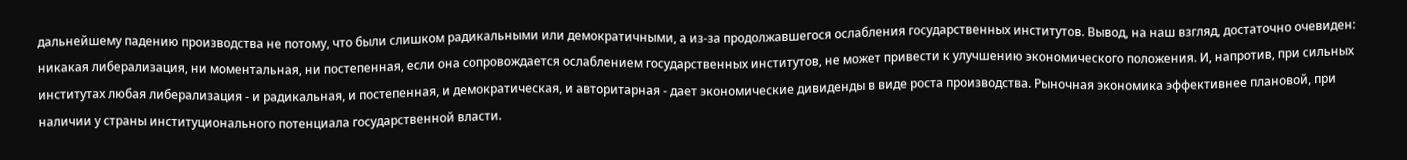дальнейшему падению производства не потому, что были слишком радикальными или демократичными, а из-за продолжавшегося ослабления государственных институтов. Вывод, на наш взгляд, достаточно очевиден: никакая либерализация, ни моментальная, ни постепенная, если она сопровождается ослаблением государственных институтов, не может привести к улучшению экономического положения. И, напротив, при сильных институтах любая либерализация - и радикальная, и постепенная, и демократическая, и авторитарная - дает экономические дивиденды в виде роста производства. Рыночная экономика эффективнее плановой, при наличии у страны институционального потенциала государственной власти.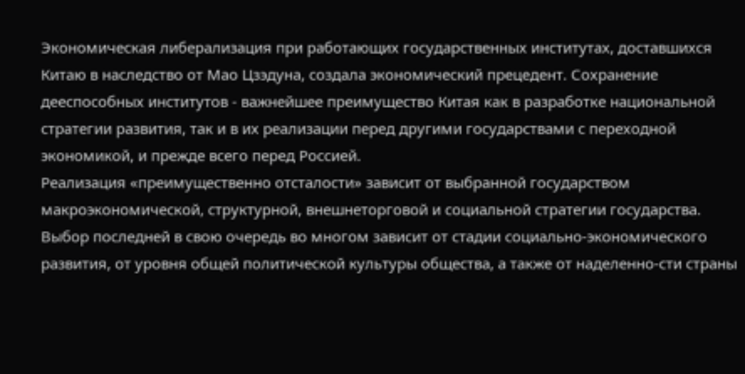Экономическая либерализация при работающих государственных институтах, доставшихся Китаю в наследство от Мао Цзэдуна, создала экономический прецедент. Сохранение дееспособных институтов - важнейшее преимущество Китая как в разработке национальной стратегии развития, так и в их реализации перед другими государствами с переходной экономикой, и прежде всего перед Россией.
Реализация «преимущественно отсталости» зависит от выбранной государством макроэкономической, структурной, внешнеторговой и социальной стратегии государства. Выбор последней в свою очередь во многом зависит от стадии социально-экономического развития, от уровня общей политической культуры общества, а также от наделенно-сти страны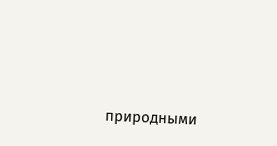природными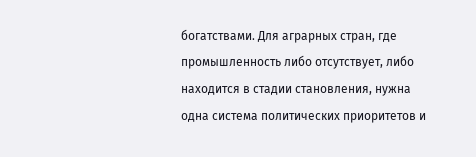богатствами. Для аграрных стран, где промышленность либо отсутствует, либо находится в стадии становления, нужна одна система политических приоритетов и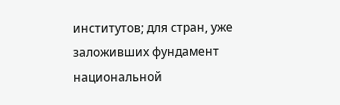институтов; для стран, уже заложивших фундамент национальной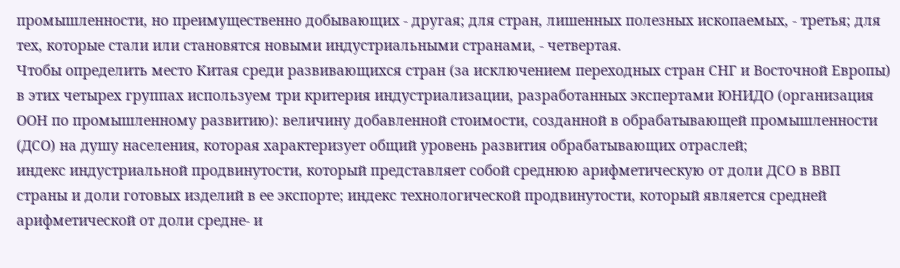промышленности, но преимущественно добывающих - другая; для стран, лишенных полезных ископаемых, - третья; для тех, которые стали или становятся новыми индустриальными странами, - четвертая.
Чтобы определить место Китая среди развивающихся стран (за исключением переходных стран СНГ и Восточной Европы) в этих четырех группах используем три критерия индустриализации, разработанных экспертами ЮНИДО (организация ООН по промышленному развитию): величину добавленной стоимости, созданной в обрабатывающей промышленности (ДСО) на душу населения, которая характеризует общий уровень развития обрабатывающих отраслей;
индекс индустриальной продвинутости, который представляет собой среднюю арифметическую от доли ДСО в ВВП страны и доли готовых изделий в ее экспорте; индекс технологической продвинутости, который является средней арифметической от доли средне- и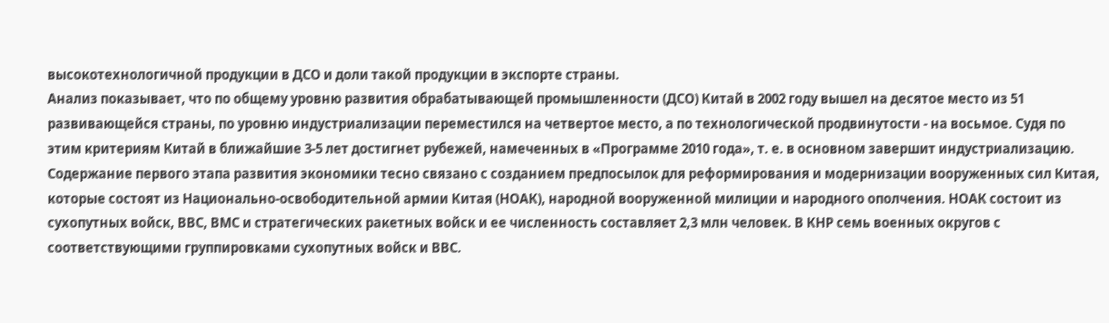высокотехнологичной продукции в ДСО и доли такой продукции в экспорте страны.
Анализ показывает, что по общему уровню развития обрабатывающей промышленности (ДСО) Китай в 2002 году вышел на десятое место из 51 развивающейся страны, по уровню индустриализации переместился на четвертое место, а по технологической продвинутости - на восьмое. Судя по этим критериям Китай в ближайшие 3-5 лет достигнет рубежей, намеченных в «Программе 2010 года», т. е. в основном завершит индустриализацию.
Содержание первого этапа развития экономики тесно связано с созданием предпосылок для реформирования и модернизации вооруженных сил Китая, которые состоят из Национально-освободительной армии Китая (НОАК), народной вооруженной милиции и народного ополчения. НОАК состоит из сухопутных войск, ВВС, ВМС и стратегических ракетных войск и ее численность составляет 2,3 млн человек. В КНР семь военных округов с соответствующими группировками сухопутных войск и ВВС.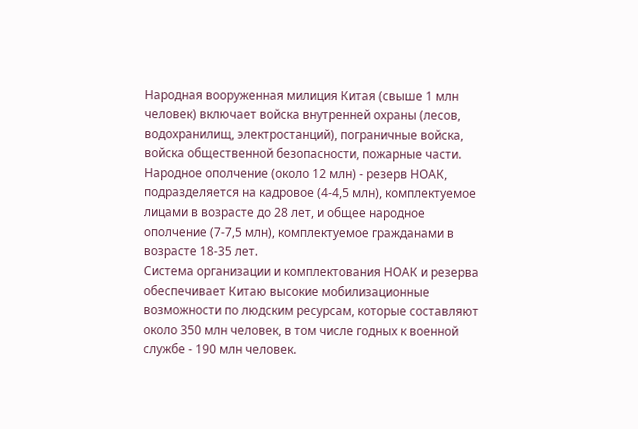Народная вооруженная милиция Китая (свыше 1 млн человек) включает войска внутренней охраны (лесов, водохранилищ, электростанций), пограничные войска, войска общественной безопасности, пожарные части.
Народное ополчение (около 12 млн) - резерв НОАК, подразделяется на кадровое (4-4,5 млн), комплектуемое лицами в возрасте до 28 лет, и общее народное ополчение (7-7,5 млн), комплектуемое гражданами в возрасте 18-35 лет.
Система организации и комплектования НОАК и резерва обеспечивает Китаю высокие мобилизационные возможности по людским ресурсам, которые составляют около 350 млн человек, в том числе годных к военной службе - 190 млн человек.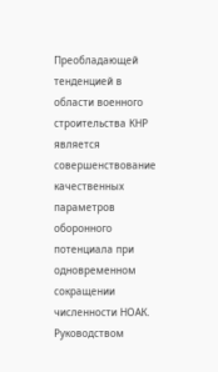Преобладающей тенденцией в области военного строительства КНР является совершенствование качественных параметров оборонного потенциала при одновременном сокращении численности НОАК. Руководством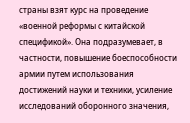страны взят курс на проведение «военной реформы с китайской спецификой». Она подразумевает, в частности, повышение боеспособности армии путем использования достижений науки и техники, усиление исследований оборонного значения,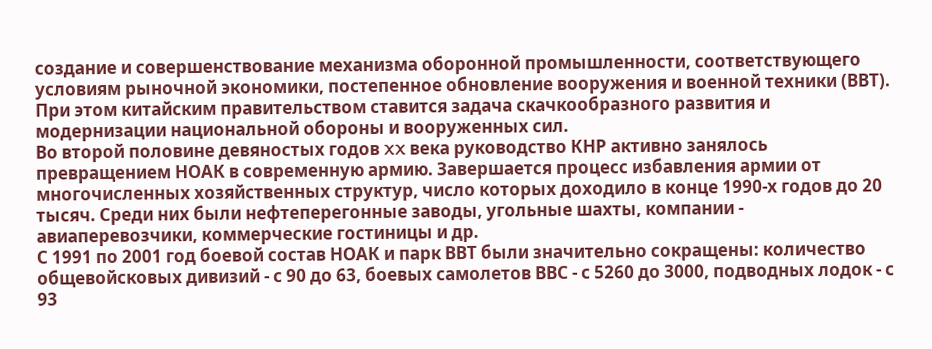создание и совершенствование механизма оборонной промышленности, соответствующего условиям рыночной экономики, постепенное обновление вооружения и военной техники (ВВТ). При этом китайским правительством ставится задача скачкообразного развития и модернизации национальной обороны и вооруженных сил.
Во второй половине девяностых годов XX века руководство КНР активно занялось превращением НОАК в современную армию. Завершается процесс избавления армии от многочисленных хозяйственных структур, число которых доходило в конце 1990-х годов до 20 тысяч. Среди них были нефтеперегонные заводы, угольные шахты, компании - авиаперевозчики, коммерческие гостиницы и др.
С 1991 по 2001 год боевой состав НОАК и парк ВВТ были значительно сокращены: количество общевойсковых дивизий - с 90 до 63, боевых самолетов ВВС - с 5260 до 3000, подводных лодок - с 93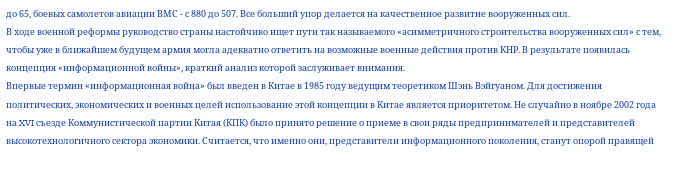до 65, боевых самолетов авиации ВМС - с 880 до 507. Все больший упор делается на качественное развитие вооруженных сил.
В ходе военной реформы руководство страны настойчиво ищет пути так называемого «асимметричного строительства вооруженных сил» с тем, чтобы уже в ближайшем будущем армия могла адекватно ответить на возможные военные действия против КНР. В результате появилась концепция «информационной войны», краткий анализ которой заслуживает внимания.
Впервые термин «информационная война» был введен в Китае в 1985 году ведущим теоретиком Шэнь Вэйгуаном. Для достижения политических, экономических и военных целей использование этой концепции в Китае является приоритетом. Не случайно в ноябре 2002 года на XVI съезде Коммунистической партии Китая (КПК) было принято решение о приеме в свои ряды предпринимателей и представителей высокотехнологичного сектора экономики. Считается, что именно они, представители информационного поколения, станут опорой правящей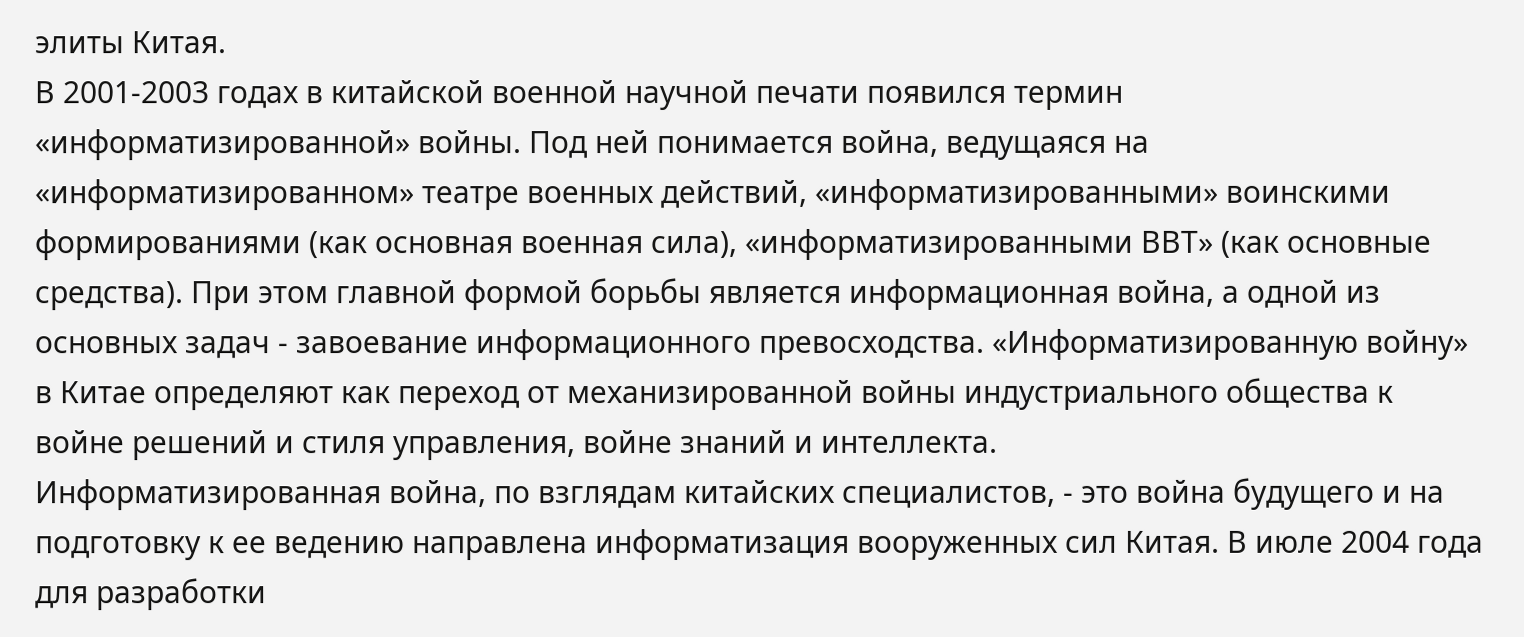элиты Китая.
В 2001-2003 годах в китайской военной научной печати появился термин «информатизированной» войны. Под ней понимается война, ведущаяся на «информатизированном» театре военных действий, «информатизированными» воинскими формированиями (как основная военная сила), «информатизированными ВВТ» (как основные средства). При этом главной формой борьбы является информационная война, а одной из основных задач - завоевание информационного превосходства. «Информатизированную войну» в Китае определяют как переход от механизированной войны индустриального общества к войне решений и стиля управления, войне знаний и интеллекта.
Информатизированная война, по взглядам китайских специалистов, - это война будущего и на подготовку к ее ведению направлена информатизация вооруженных сил Китая. В июле 2004 года для разработки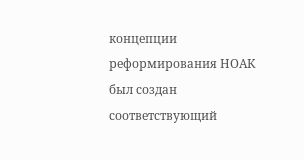концепции реформирования НОАК был создан соответствующий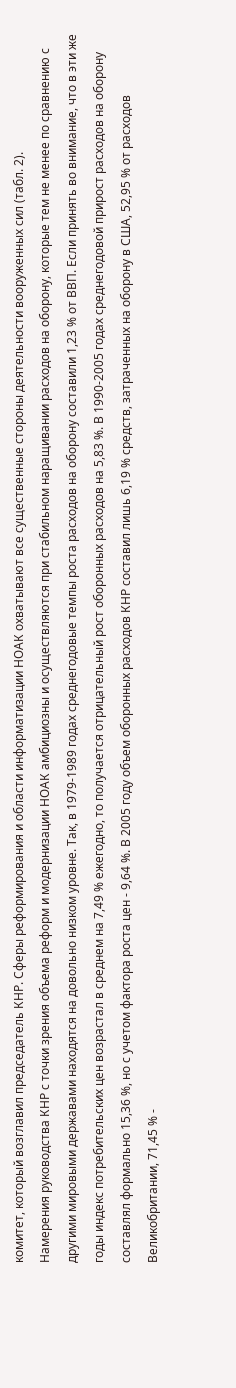комитет, который возглавил председатель КНР. Сферы реформирования и области информатизации НОАК охватывают все существенные стороны деятельности вооруженных сил (табл. 2).
Намерения руководства КНР с точки зрения объема реформ и модернизации НОАК амбициозны и осуществляются при стабильном наращивании расходов на оборону, которые тем не менее по сравнению с другими мировыми державами находятся на довольно низком уровне. Так, в 1979-1989 годах среднегодовые темпы роста расходов на оборону составили 1,23 % от ВВП. Если принять во внимание, что в эти же годы индекс потребительских цен возрастал в среднем на 7,49 % ежегодно, то получается отрицательный рост оборонных расходов на 5,83 %. В 1990-2005 годах среднегодовой прирост расходов на оборону составлял формально 15,36 %, но с учетом фактора роста цен - 9,64 %. В 2005 году объем оборонных расходов КНР составил лишь 6,19 % средств, затраченных на оборону в США, 52,95 % от расходов Великобритании, 71,45 % -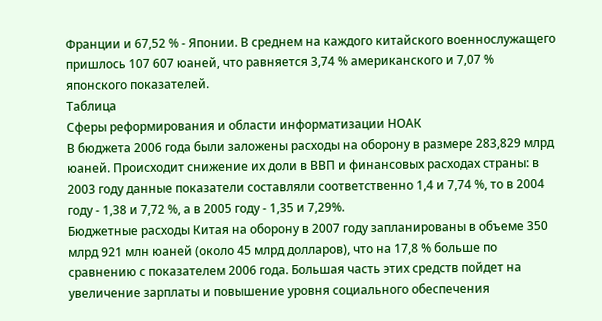Франции и 67,52 % - Японии. В среднем на каждого китайского военнослужащего пришлось 107 607 юаней, что равняется 3,74 % американского и 7,07 % японского показателей.
Таблица
Сферы реформирования и области информатизации НОАК
В бюджета 2006 года были заложены расходы на оборону в размере 283,829 млрд юаней. Происходит снижение их доли в ВВП и финансовых расходах страны: в 2003 году данные показатели составляли соответственно 1,4 и 7,74 %, то в 2004 году - 1,38 и 7,72 %, а в 2005 году - 1,35 и 7,29%.
Бюджетные расходы Китая на оборону в 2007 году запланированы в объеме 350 млрд 921 млн юаней (около 45 млрд долларов), что на 17,8 % больше по сравнению с показателем 2006 года. Большая часть этих средств пойдет на увеличение зарплаты и повышение уровня социального обеспечения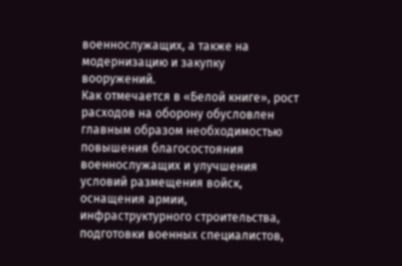военнослужащих, а также на модернизацию и закупку вооружений.
Как отмечается в «Белой книге», рост расходов на оборону обусловлен главным образом необходимостью повышения благосостояния военнослужащих и улучшения условий размещения войск, оснащения армии, инфраструктурного строительства, подготовки военных специалистов,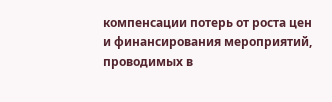компенсации потерь от роста цен и финансирования мероприятий, проводимых в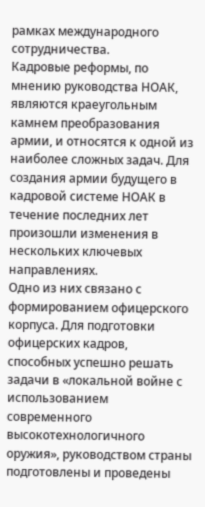рамках международного сотрудничества.
Кадровые реформы, по мнению руководства НОАК, являются краеугольным камнем преобразования армии, и относятся к одной из наиболее сложных задач. Для создания армии будущего в кадровой системе НОАК в течение последних лет произошли изменения в нескольких ключевых направлениях.
Одно из них связано с формированием офицерского корпуса. Для подготовки офицерских кадров, способных успешно решать задачи в «локальной войне с использованием современного высокотехнологичного оружия», руководством страны подготовлены и проведены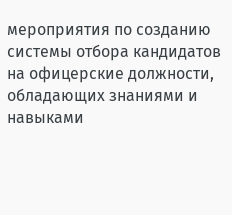мероприятия по созданию системы отбора кандидатов на офицерские должности, обладающих знаниями и навыками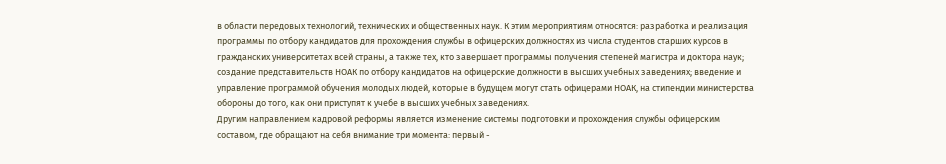в области передовых технологий, технических и общественных наук. К этим мероприятиям относятся: разработка и реализация программы по отбору кандидатов для прохождения службы в офицерских должностях из числа студентов старших курсов в гражданских университетах всей страны, а также тех, кто завершает программы получения степеней магистра и доктора наук; создание представительств НОАК по отбору кандидатов на офицерские должности в высших учебных заведениях; введение и управление программой обучения молодых людей, которые в будущем могут стать офицерами НОАК, на стипендии министерства обороны до того, как они приступят к учебе в высших учебных заведениях.
Другим направлением кадровой реформы является изменение системы подготовки и прохождения службы офицерским составом, где обращают на себя внимание три момента: первый -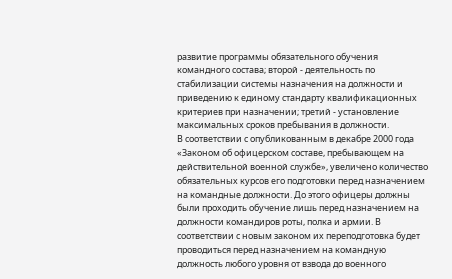развитие программы обязательного обучения командного состава; второй - деятельность по стабилизации системы назначения на должности и приведению к единому стандарту квалификационных критериев при назначении; третий - установление максимальных сроков пребывания в должности.
В соответствии с опубликованным в декабре 2000 года «Законом об офицерском составе, пребывающем на действительной военной службе», увеличено количество обязательных курсов его подготовки перед назначением на командные должности. До этого офицеры должны были проходить обучение лишь перед назначением на должности командиров роты, полка и армии. В соответствии с новым законом их переподготовка будет проводиться перед назначением на командную должность любого уровня от взвода до военного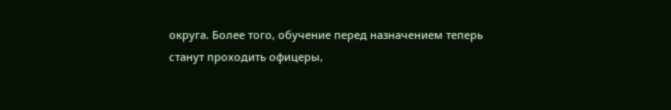округа. Более того, обучение перед назначением теперь станут проходить офицеры,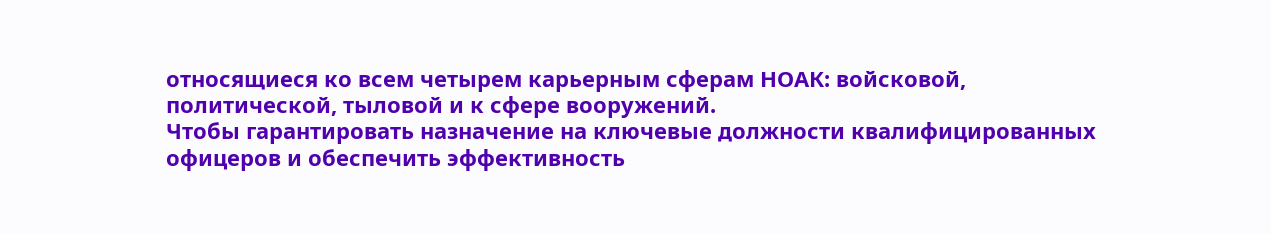относящиеся ко всем четырем карьерным сферам НОАК: войсковой, политической, тыловой и к сфере вооружений.
Чтобы гарантировать назначение на ключевые должности квалифицированных офицеров и обеспечить эффективность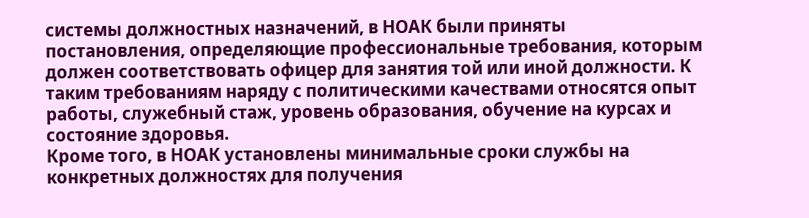системы должностных назначений, в НОАК были приняты постановления, определяющие профессиональные требования, которым должен соответствовать офицер для занятия той или иной должности. К таким требованиям наряду с политическими качествами относятся опыт работы, служебный стаж, уровень образования, обучение на курсах и состояние здоровья.
Кроме того, в НОАК установлены минимальные сроки службы на конкретных должностях для получения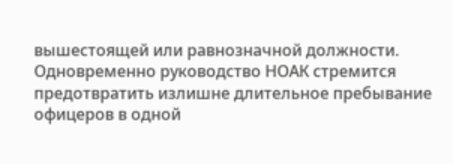вышестоящей или равнозначной должности.
Одновременно руководство НОАК стремится предотвратить излишне длительное пребывание офицеров в одной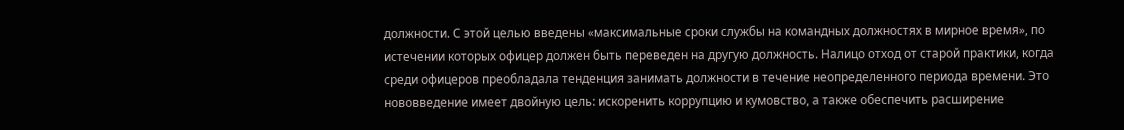должности. С этой целью введены «максимальные сроки службы на командных должностях в мирное время», по истечении которых офицер должен быть переведен на другую должность. Налицо отход от старой практики, когда среди офицеров преобладала тенденция занимать должности в течение неопределенного периода времени. Это нововведение имеет двойную цель: искоренить коррупцию и кумовство, а также обеспечить расширение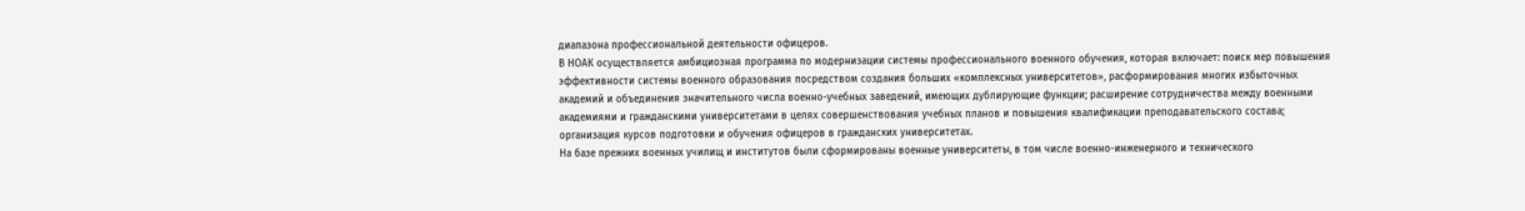диапазона профессиональной деятельности офицеров.
В НОАК осуществляется амбициозная программа по модернизации системы профессионального военного обучения, которая включает: поиск мер повышения эффективности системы военного образования посредством создания больших «комплексных университетов», расформирования многих избыточных академий и объединения значительного числа военно-учебных заведений, имеющих дублирующие функции; расширение сотрудничества между военными академиями и гражданскими университетами в целях совершенствования учебных планов и повышения квалификации преподавательского состава; организация курсов подготовки и обучения офицеров в гражданских университетах.
На базе прежних военных училищ и институтов были сформированы военные университеты, в том числе военно-инженерного и технического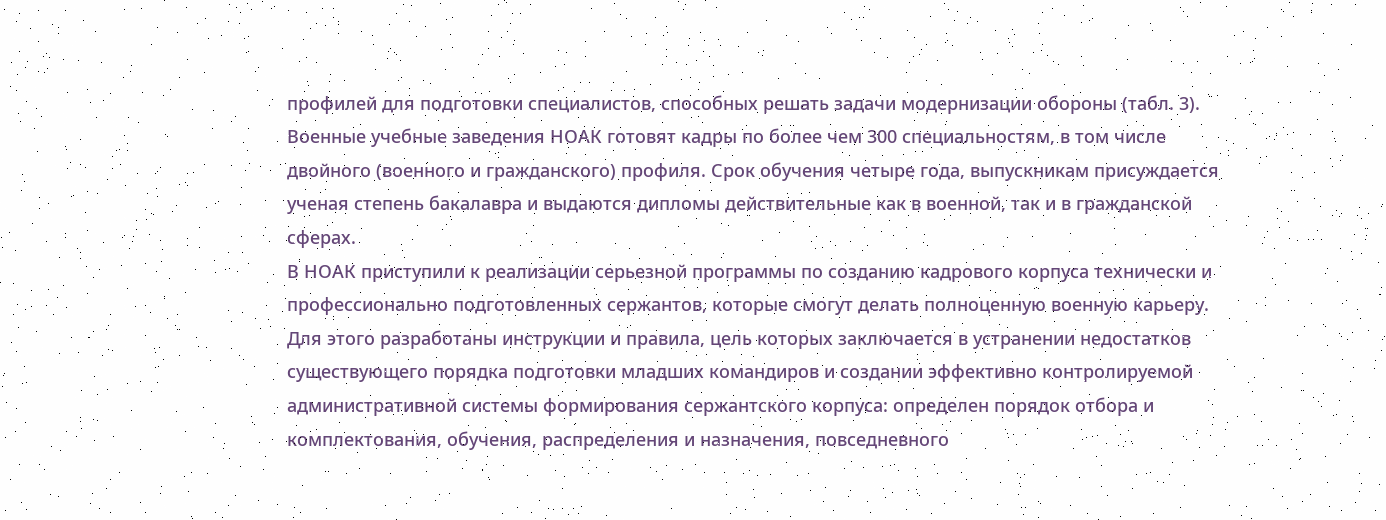профилей для подготовки специалистов, способных решать задачи модернизации обороны (табл. 3).
Военные учебные заведения НОАК готовят кадры по более чем 300 специальностям, в том числе двойного (военного и гражданского) профиля. Срок обучения четыре года, выпускникам присуждается ученая степень бакалавра и выдаются дипломы действительные как в военной, так и в гражданской сферах.
В НОАК приступили к реализации серьезной программы по созданию кадрового корпуса технически и профессионально подготовленных сержантов, которые смогут делать полноценную военную карьеру. Для этого разработаны инструкции и правила, цель которых заключается в устранении недостатков существующего порядка подготовки младших командиров и создании эффективно контролируемой административной системы формирования сержантского корпуса: определен порядок отбора и комплектования, обучения, распределения и назначения, повседневного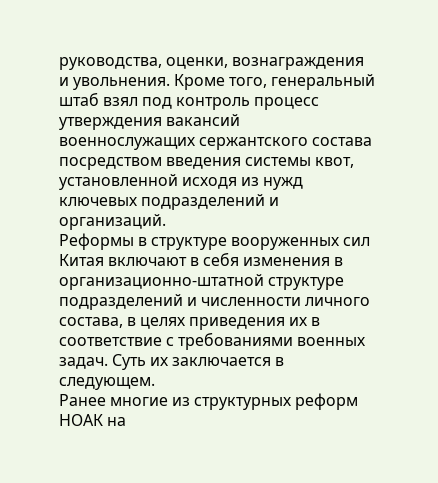руководства, оценки, вознаграждения и увольнения. Кроме того, генеральный штаб взял под контроль процесс утверждения вакансий военнослужащих сержантского состава посредством введения системы квот, установленной исходя из нужд ключевых подразделений и организаций.
Реформы в структуре вооруженных сил Китая включают в себя изменения в организационно-штатной структуре подразделений и численности личного состава, в целях приведения их в соответствие с требованиями военных задач. Суть их заключается в следующем.
Ранее многие из структурных реформ НОАК на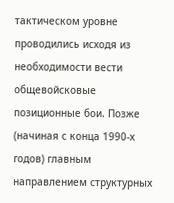тактическом уровне проводились исходя из необходимости вести общевойсковые позиционные бои. Позже (начиная с конца 1990-х годов) главным направлением структурных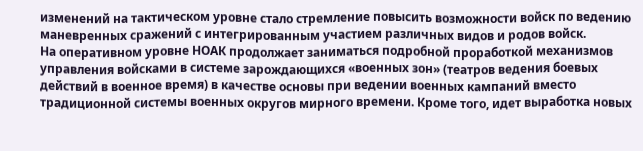изменений на тактическом уровне стало стремление повысить возможности войск по ведению маневренных сражений с интегрированным участием различных видов и родов войск.
На оперативном уровне НОАК продолжает заниматься подробной проработкой механизмов управления войсками в системе зарождающихся «военных зон» (театров ведения боевых действий в военное время) в качестве основы при ведении военных кампаний вместо традиционной системы военных округов мирного времени. Кроме того, идет выработка новых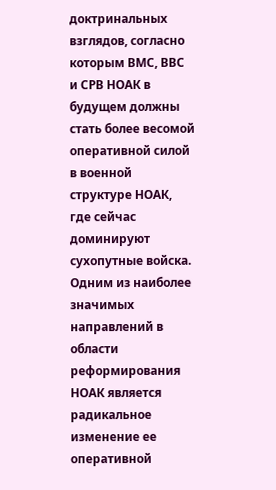доктринальных взглядов, согласно которым ВМС, ВВС и СРВ НОАК в будущем должны стать более весомой оперативной силой в военной структуре НОАК, где сейчас доминируют сухопутные войска.
Одним из наиболее значимых направлений в области реформирования НОАК является радикальное изменение ее оперативной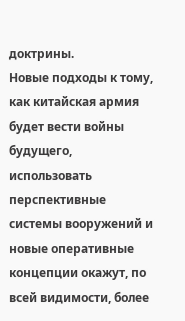доктрины.
Новые подходы к тому, как китайская армия будет вести войны будущего, использовать перспективные системы вооружений и новые оперативные концепции окажут, по всей видимости, более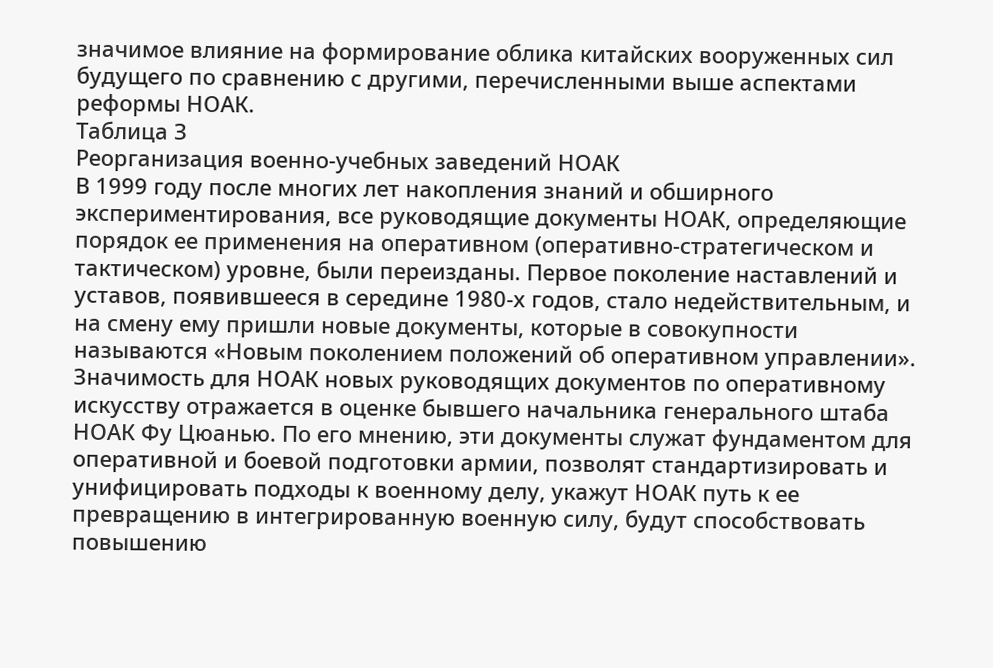значимое влияние на формирование облика китайских вооруженных сил будущего по сравнению с другими, перечисленными выше аспектами реформы НОАК.
Таблица З
Реорганизация военно-учебных заведений НОАК
В 1999 году после многих лет накопления знаний и обширного экспериментирования, все руководящие документы НОАК, определяющие порядок ее применения на оперативном (оперативно-стратегическом и тактическом) уровне, были переизданы. Первое поколение наставлений и уставов, появившееся в середине 1980-х годов, стало недействительным, и на смену ему пришли новые документы, которые в совокупности называются «Новым поколением положений об оперативном управлении».
Значимость для НОАК новых руководящих документов по оперативному искусству отражается в оценке бывшего начальника генерального штаба НОАК Фу Цюанью. По его мнению, эти документы служат фундаментом для оперативной и боевой подготовки армии, позволят стандартизировать и унифицировать подходы к военному делу, укажут НОАК путь к ее превращению в интегрированную военную силу, будут способствовать повышению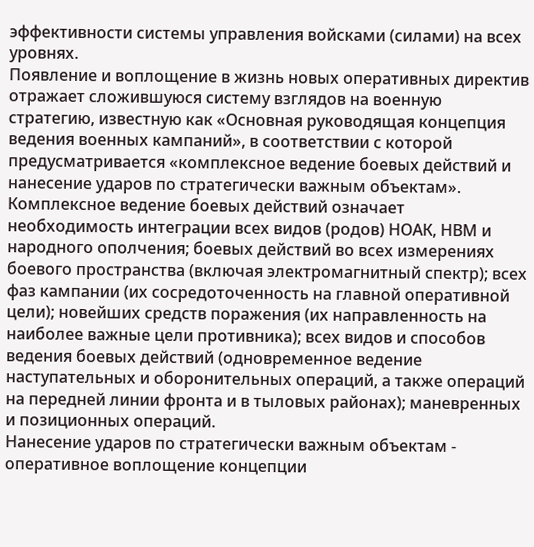эффективности системы управления войсками (силами) на всех уровнях.
Появление и воплощение в жизнь новых оперативных директив отражает сложившуюся систему взглядов на военную стратегию, известную как «Основная руководящая концепция ведения военных кампаний», в соответствии с которой предусматривается «комплексное ведение боевых действий и нанесение ударов по стратегически важным объектам».
Комплексное ведение боевых действий означает необходимость интеграции всех видов (родов) НОАК, НВМ и народного ополчения; боевых действий во всех измерениях боевого пространства (включая электромагнитный спектр); всех фаз кампании (их сосредоточенность на главной оперативной цели); новейших средств поражения (их направленность на наиболее важные цели противника); всех видов и способов ведения боевых действий (одновременное ведение наступательных и оборонительных операций, а также операций на передней линии фронта и в тыловых районах); маневренных и позиционных операций.
Нанесение ударов по стратегически важным объектам - оперативное воплощение концепции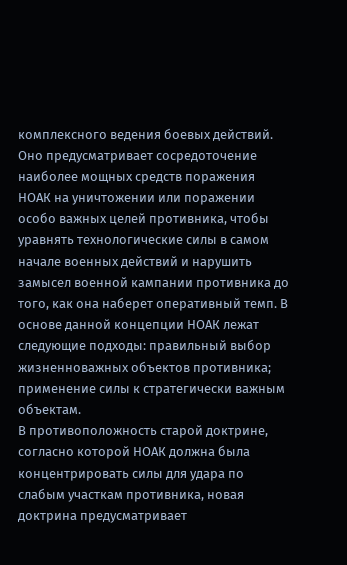комплексного ведения боевых действий. Оно предусматривает сосредоточение наиболее мощных средств поражения НОАК на уничтожении или поражении особо важных целей противника, чтобы уравнять технологические силы в самом начале военных действий и нарушить замысел военной кампании противника до того, как она наберет оперативный темп. В основе данной концепции НОАК лежат следующие подходы: правильный выбор жизненноважных объектов противника; применение силы к стратегически важным объектам.
В противоположность старой доктрине, согласно которой НОАК должна была концентрировать силы для удара по слабым участкам противника, новая доктрина предусматривает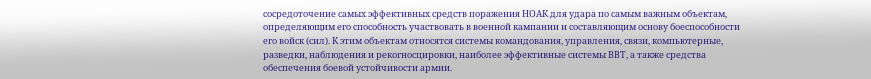сосредоточение самых эффективных средств поражения НОАК для удара по самым важным объектам, определяющим его способность участвовать в военной кампании и составляющим основу боеспособности его войск (сил). К этим объектам относятся системы командования, управления, связи, компьютерные, разведки, наблюдения и рекогносцировки, наиболее эффективные системы ВВТ, а также средства обеспечения боевой устойчивости армии.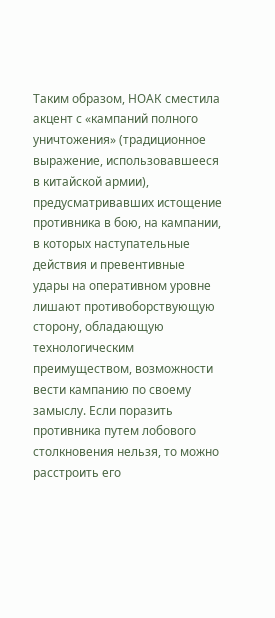Таким образом, НОАК сместила акцент с «кампаний полного уничтожения» (традиционное выражение, использовавшееся в китайской армии), предусматривавших истощение противника в бою, на кампании, в которых наступательные действия и превентивные удары на оперативном уровне лишают противоборствующую сторону, обладающую технологическим преимуществом, возможности вести кампанию по своему замыслу. Если поразить противника путем лобового столкновения нельзя, то можно расстроить его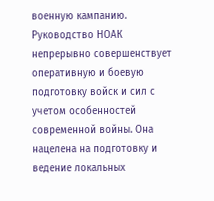военную кампанию.
Руководство НОАК непрерывно совершенствует оперативную и боевую подготовку войск и сил с учетом особенностей современной войны. Она нацелена на подготовку и ведение локальных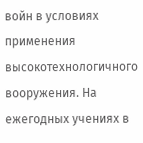войн в условиях применения высокотехнологичного вооружения. На ежегодных учениях в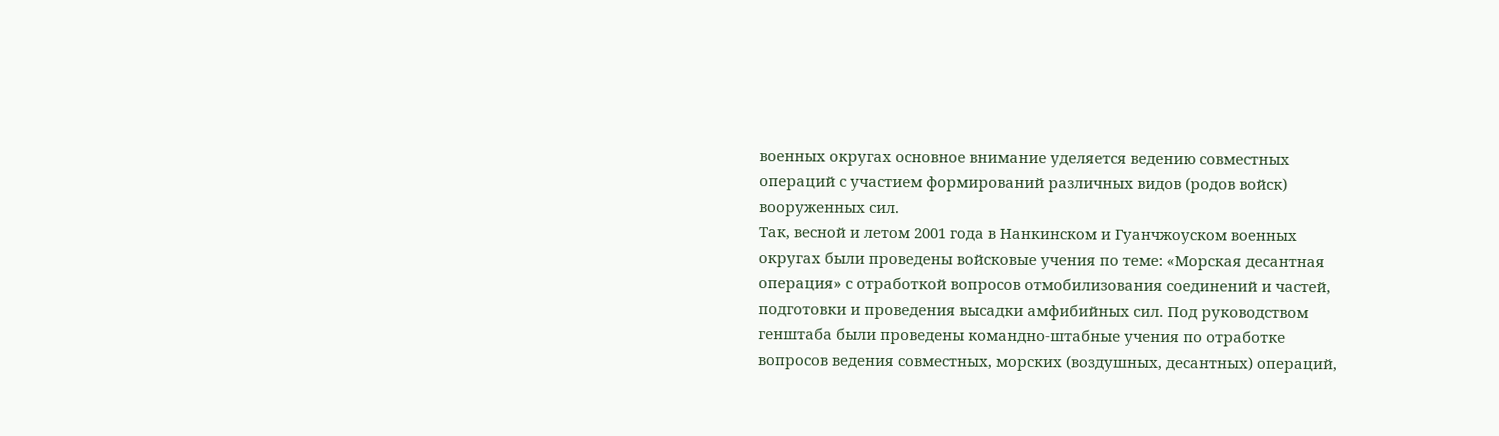военных округах основное внимание уделяется ведению совместных операций с участием формирований различных видов (родов войск) вооруженных сил.
Так, весной и летом 2001 года в Нанкинском и Гуанчжоуском военных округах были проведены войсковые учения по теме: «Морская десантная операция» с отработкой вопросов отмобилизования соединений и частей, подготовки и проведения высадки амфибийных сил. Под руководством генштаба были проведены командно-штабные учения по отработке вопросов ведения совместных, морских (воздушных, десантных) операций,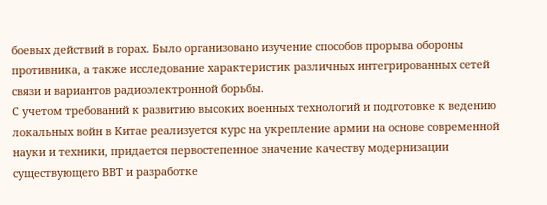боевых действий в горах. Было организовано изучение способов прорыва обороны противника, а также исследование характеристик различных интегрированных сетей связи и вариантов радиоэлектронной борьбы.
С учетом требований к развитию высоких военных технологий и подготовке к ведению локальных войн в Китае реализуется курс на укрепление армии на основе современной науки и техники, придается первостепенное значение качеству модернизации существующего ВВТ и разработке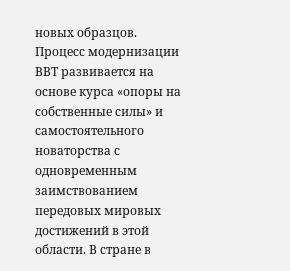новых образцов.
Процесс модернизации ВВТ развивается на основе курса «опоры на собственные силы» и самостоятельного новаторства с одновременным заимствованием передовых мировых достижений в этой области. В стране в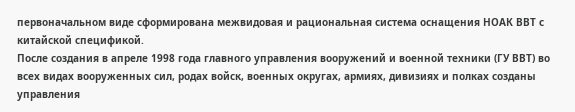первоначальном виде сформирована межвидовая и рациональная система оснащения НОАК ВВТ с китайской спецификой.
После создания в апреле 1998 года главного управления вооружений и военной техники (ГУ ВВТ) во всех видах вооруженных сил, родах войск, военных округах, армиях, дивизиях и полках созданы управления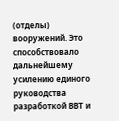(отделы) вооружений. Это способствовало дальнейшему усилению единого руководства разработкой ВВТ и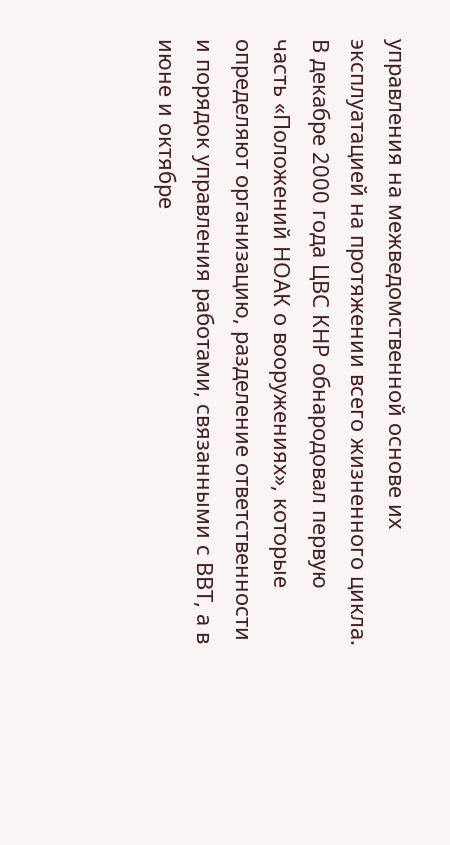управления на межведомственной основе их эксплуатацией на протяжении всего жизненного цикла.
В декабре 2000 года ЦВС КНР обнародовал первую часть «Положений НОАК о вооружениях», которые определяют организацию, разделение ответственности и порядок управления работами, связанными с ВВТ, а в июне и октябре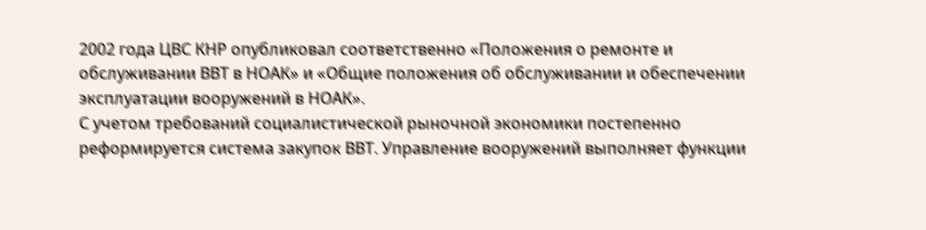2002 года ЦВС КНР опубликовал соответственно «Положения о ремонте и обслуживании ВВТ в НОАК» и «Общие положения об обслуживании и обеспечении эксплуатации вооружений в НОАК».
С учетом требований социалистической рыночной экономики постепенно реформируется система закупок ВВТ. Управление вооружений выполняет функции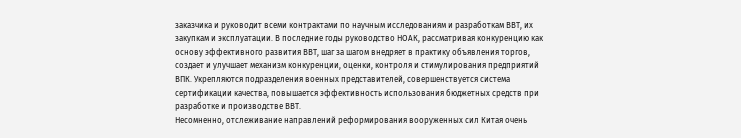заказчика и руководит всеми контрактами по научным исследованиям и разработкам ВВТ, их закупкам и эксплуатации. В последние годы руководство НОАК, рассматривая конкуренцию как основу эффективного развития ВВТ, шаг за шагом внедряет в практику объявления торгов, создает и улучшает механизм конкуренции, оценки, контроля и стимулирования предприятий ВПК. Укрепляются подразделения военных представителей, совершенствуется система сертификации качества, повышается эффективность использования бюджетных средств при разработке и производстве ВВТ.
Несомненно, отслеживание направлений реформирования вооруженных сил Китая очень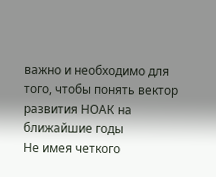важно и необходимо для того, чтобы понять вектор развития НОАК на ближайшие годы
Не имея четкого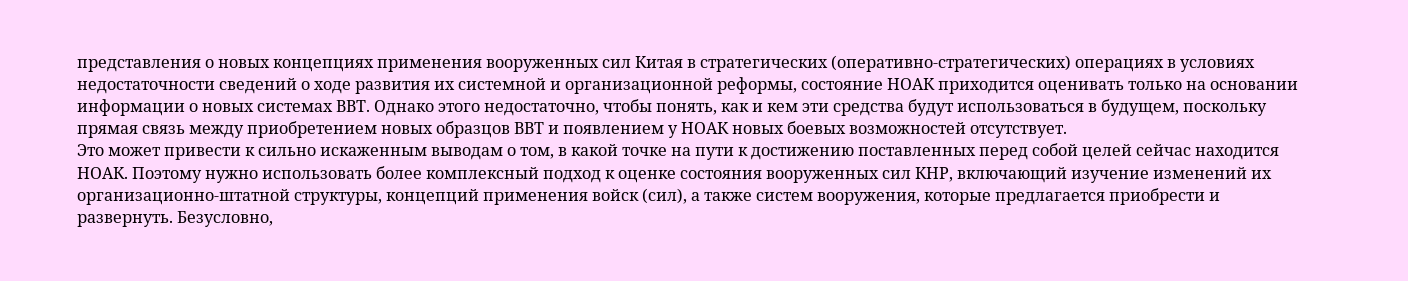представления о новых концепциях применения вооруженных сил Китая в стратегических (оперативно-стратегических) операциях в условиях недостаточности сведений о ходе развития их системной и организационной реформы, состояние НОАК приходится оценивать только на основании информации о новых системах ВВТ. Однако этого недостаточно, чтобы понять, как и кем эти средства будут использоваться в будущем, поскольку прямая связь между приобретением новых образцов ВВТ и появлением у НОАК новых боевых возможностей отсутствует.
Это может привести к сильно искаженным выводам о том, в какой точке на пути к достижению поставленных перед собой целей сейчас находится НОАК. Поэтому нужно использовать более комплексный подход к оценке состояния вооруженных сил КНР, включающий изучение изменений их организационно-штатной структуры, концепций применения войск (сил), а также систем вооружения, которые предлагается приобрести и развернуть. Безусловно,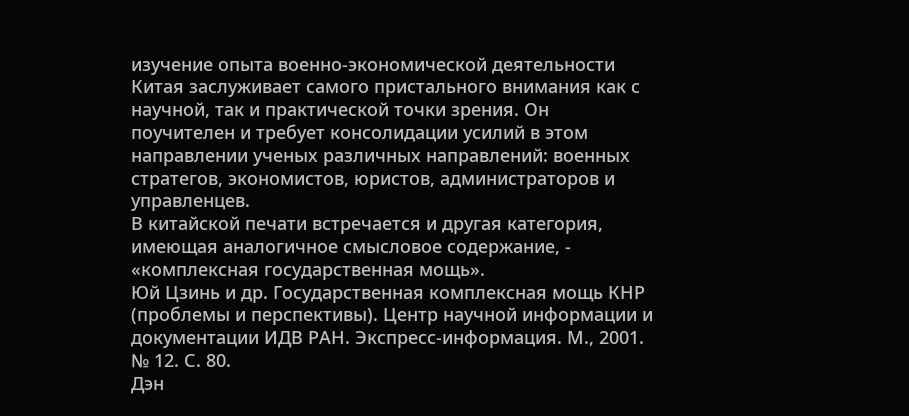изучение опыта военно-экономической деятельности Китая заслуживает самого пристального внимания как с научной, так и практической точки зрения. Он поучителен и требует консолидации усилий в этом направлении ученых различных направлений: военных стратегов, экономистов, юристов, администраторов и управленцев.
В китайской печати встречается и другая категория, имеющая аналогичное смысловое содержание, - «комплексная государственная мощь».
Юй Цзинь и др. Государственная комплексная мощь КНР (проблемы и перспективы). Центр научной информации и документации ИДВ РАН. Экспресс-информация. М., 2001. № 12. С. 80.
Дэн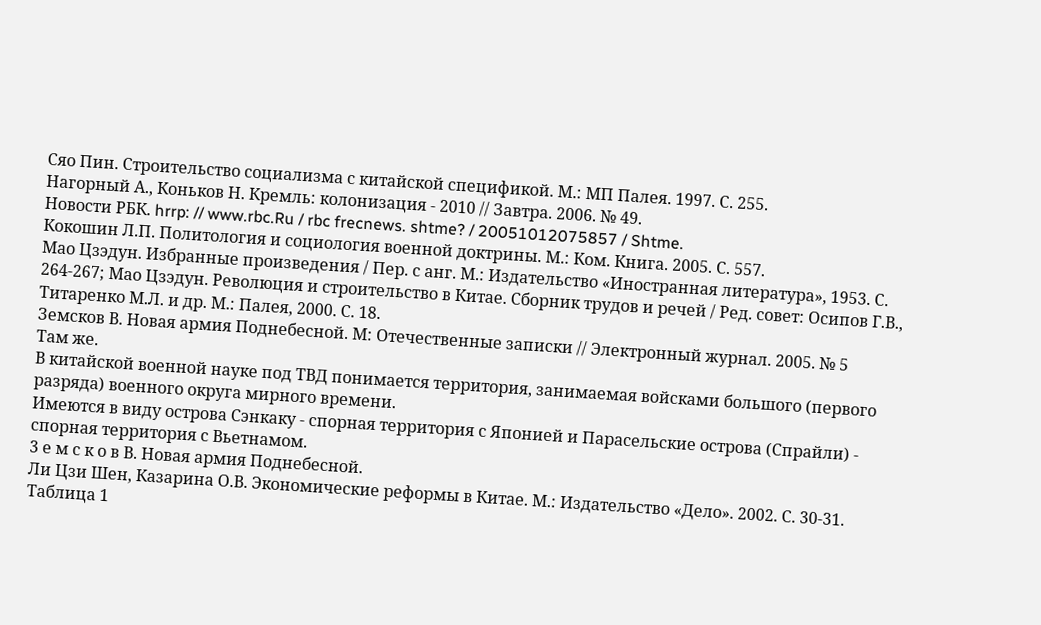Сяо Пин. Строительство социализма с китайской спецификой. М.: МП Палея. 1997. С. 255.
Нагорный А., Коньков Н. Кремль: колонизация - 2010 // Завтра. 2006. № 49.
Новости РБК. hrrp: // www.rbc.Ru / rbc frecnews. shtme? / 20051012075857 / Shtme.
Кокошин Л.П. Политология и социология военной доктрины. М.: Ком. Книга. 2005. С. 557.
Мао Цзэдун. Избранные произведения / Пер. с анг. М.: Издательство «Иностранная литература», 1953. С. 264-267; Мао Цзэдун. Революция и строительство в Китае. Сборник трудов и речей / Ред. совет: Осипов Г.В., Титаренко М.Л. и др. М.: Палея, 2000. С. 18.
Земсков В. Новая армия Поднебесной. М: Отечественные записки // Электронный журнал. 2005. № 5
Там же.
В китайской военной науке под ТВД понимается территория, занимаемая войсками большого (первого разряда) военного округа мирного времени.
Имеются в виду острова Сэнкаку - спорная территория с Японией и Парасельские острова (Спрайли) - спорная территория с Вьетнамом.
3 е м с к о в В. Новая армия Поднебесной.
Ли Цзи Шен, Казарина О.В. Экономические реформы в Китае. М.: Издательство «Дело». 2002. С. 30-31.
Таблица 1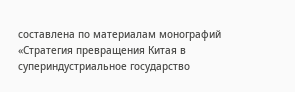составлена по материалам монографий «Стратегия превращения Китая в супериндустриальное государство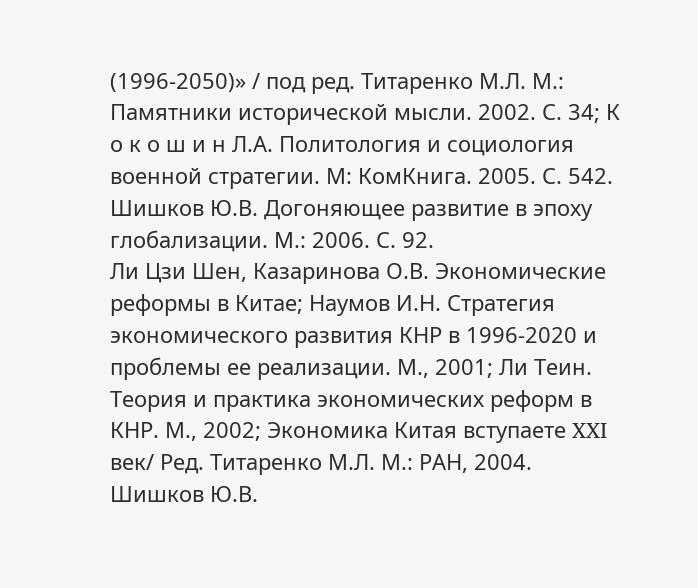(1996-2050)» / под ред. Титаренко М.Л. М.: Памятники исторической мысли. 2002. С. 34; К о к о ш и н Л.А. Политология и социология военной стратегии. М: КомКнига. 2005. С. 542.
Шишков Ю.В. Догоняющее развитие в эпоху глобализации. М.: 2006. С. 92.
Ли Цзи Шен, Казаринова О.В. Экономические реформы в Китае; Наумов И.Н. Стратегия экономического развития КНР в 1996-2020 и проблемы ее реализации. М., 2001; Ли Теин. Теория и практика экономических реформ в КНР. М., 2002; Экономика Китая вступаете XXI век/ Ред. Титаренко М.Л. М.: РАН, 2004.
Шишков Ю.В.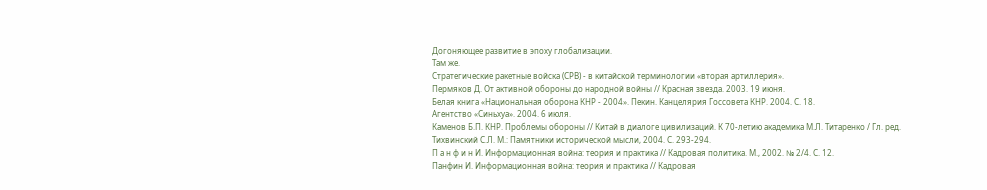Догоняющее развитие в эпоху глобализации.
Там же.
Стратегические ракетные войска (СРВ) - в китайской терминологии «вторая артиллерия».
Пермяков Д. От активной обороны до народной войны // Красная звезда. 2003. 19 июня.
Белая книга «Национальная оборона КНР - 2004». Пекин. Канцелярия Госсовета КНР. 2004. С. 18.
Агентство «Синьхуа». 2004. 6 июля.
Каменов Б.П. КНР. Проблемы обороны // Китай в диалоге цивилизаций. К 70-летию академика М.Л. Титаренко / Гл. ред. Тихвинский С.Л. М.: Памятники исторической мысли, 2004. С. 293-294.
П а н ф и н И. Информационная война: теория и практика // Кадровая политика. М., 2002. № 2/4. С. 12.
Панфин И. Информационная война: теория и практика // Кадровая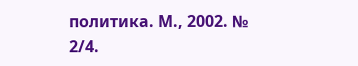политика. М., 2002. № 2/4.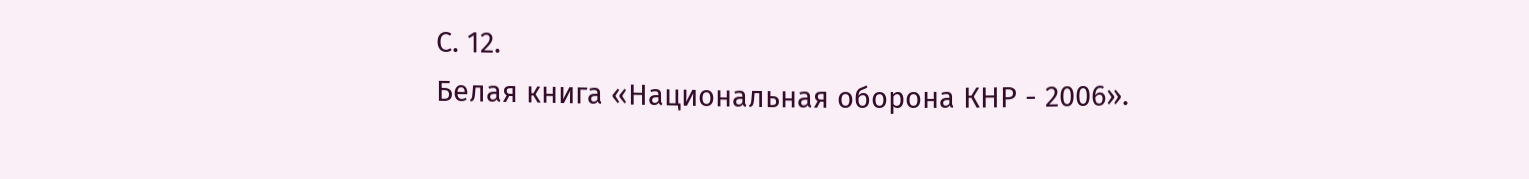С. 12.
Белая книга «Национальная оборона КНР - 2006».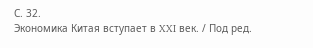С. 32.
Экономика Китая вступает в XXI век. / Под ред.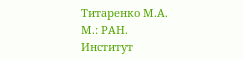Титаренко М.А. М.: РАН. Институт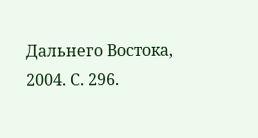Дальнего Востока, 2004. С. 296.